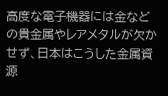高度な電子機器には金などの貴金属やレアメタルが欠かせず、日本はこうした金属資源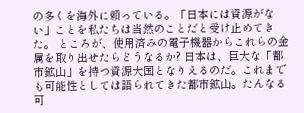の多くを海外に頼っている。「日本には資源がない」ことを私たちは当然のことだと受け止めてきた。 ところが、使用済みの電子機器からこれらの金属を取り出せたらどうなるか? 日本は、巨大な「都市鉱山」を持つ資源大国となりえるのだ。これまでも可能性としては語られてきた都市鉱山。たんなる可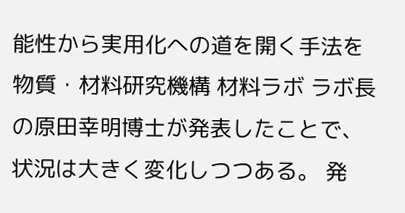能性から実用化への道を開く手法を物質・材料研究機構 材料ラボ ラボ長の原田幸明博士が発表したことで、状況は大きく変化しつつある。 発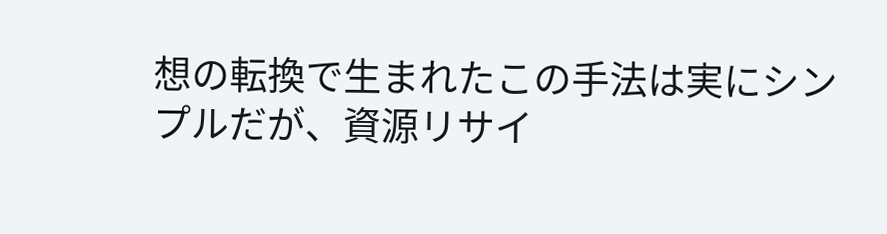想の転換で生まれたこの手法は実にシンプルだが、資源リサイ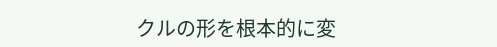クルの形を根本的に変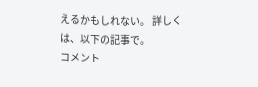えるかもしれない。 詳しくは、以下の記事で。
コメント